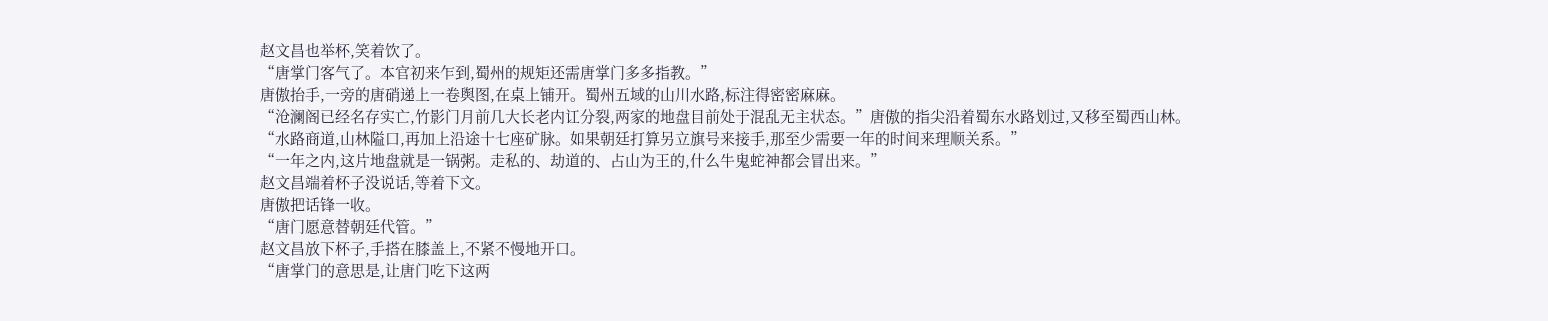赵文昌也举杯,笑着饮了。
“唐掌门客气了。本官初来乍到,蜀州的规矩还需唐掌门多多指教。”
唐傲抬手,一旁的唐硝递上一卷舆图,在桌上铺开。蜀州五域的山川水路,标注得密密麻麻。
“沧澜阁已经名存实亡,竹影门月前几大长老内讧分裂,两家的地盘目前处于混乱无主状态。”唐傲的指尖沿着蜀东水路划过,又移至蜀西山林。
“水路商道,山林隘口,再加上沿途十七座矿脉。如果朝廷打算另立旗号来接手,那至少需要一年的时间来理顺关系。”
“一年之内,这片地盘就是一锅粥。走私的、劫道的、占山为王的,什么牛鬼蛇神都会冒出来。”
赵文昌端着杯子没说话,等着下文。
唐傲把话锋一收。
“唐门愿意替朝廷代管。”
赵文昌放下杯子,手搭在膝盖上,不紧不慢地开口。
“唐掌门的意思是,让唐门吃下这两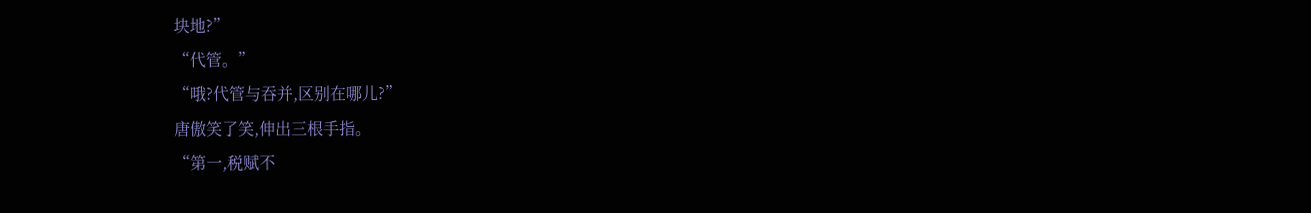块地?”
“代管。”
“哦?代管与吞并,区别在哪儿?”
唐傲笑了笑,伸出三根手指。
“第一,税赋不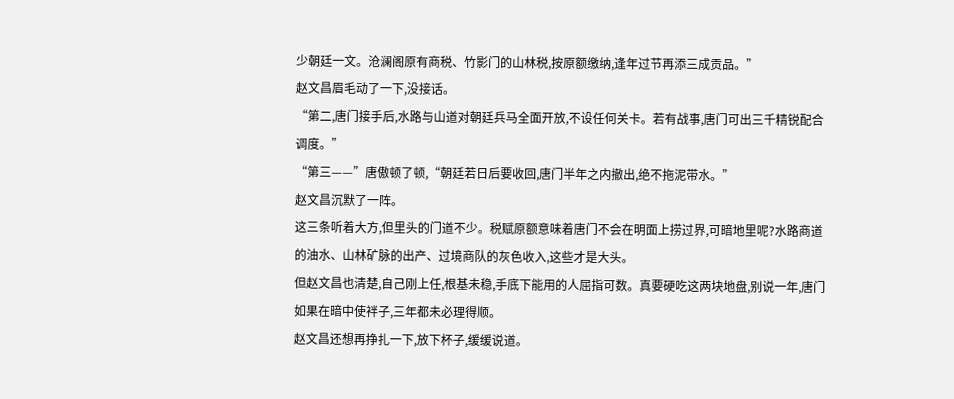少朝廷一文。沧澜阁原有商税、竹影门的山林税,按原额缴纳,逢年过节再添三成贡品。”
赵文昌眉毛动了一下,没接话。
“第二,唐门接手后,水路与山道对朝廷兵马全面开放,不设任何关卡。若有战事,唐门可出三千精锐配合调度。”
“第三——”唐傲顿了顿,“朝廷若日后要收回,唐门半年之内撤出,绝不拖泥带水。”
赵文昌沉默了一阵。
这三条听着大方,但里头的门道不少。税赋原额意味着唐门不会在明面上捞过界,可暗地里呢?水路商道的油水、山林矿脉的出产、过境商队的灰色收入,这些才是大头。
但赵文昌也清楚,自己刚上任,根基未稳,手底下能用的人屈指可数。真要硬吃这两块地盘,别说一年,唐门如果在暗中使袢子,三年都未必理得顺。
赵文昌还想再挣扎一下,放下杯子,缓缓说道。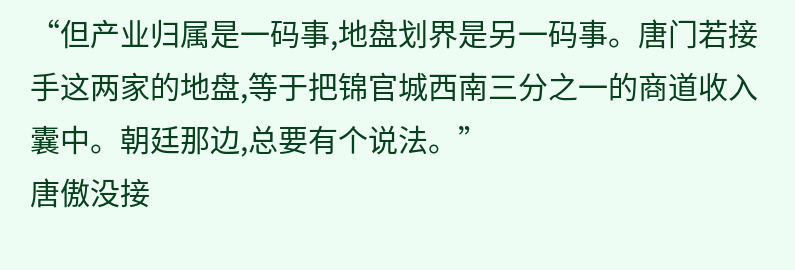“但产业归属是一码事,地盘划界是另一码事。唐门若接手这两家的地盘,等于把锦官城西南三分之一的商道收入囊中。朝廷那边,总要有个说法。”
唐傲没接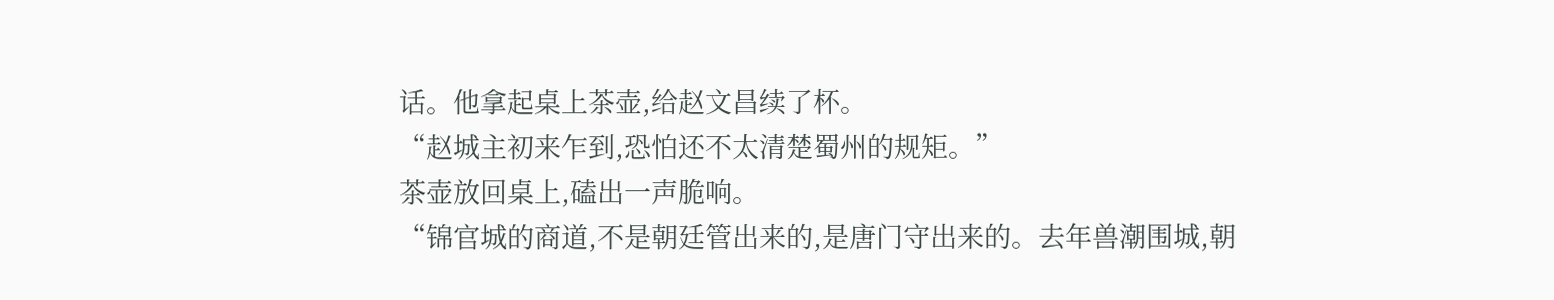话。他拿起桌上茶壶,给赵文昌续了杯。
“赵城主初来乍到,恐怕还不太清楚蜀州的规矩。”
茶壶放回桌上,磕出一声脆响。
“锦官城的商道,不是朝廷管出来的,是唐门守出来的。去年兽潮围城,朝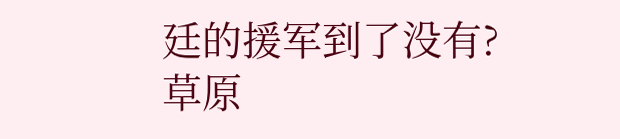廷的援军到了没有?草原